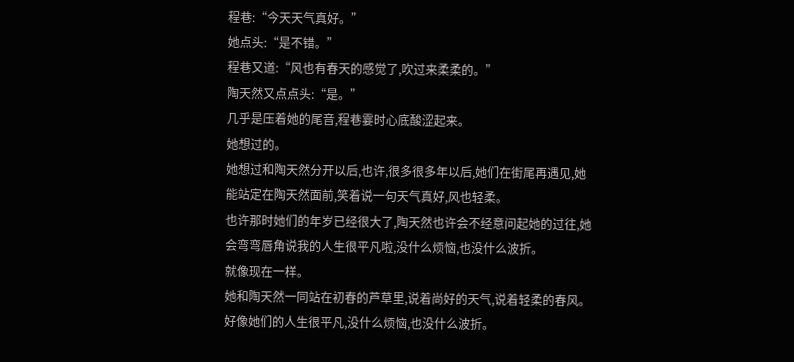程巷:“今天天气真好。”
她点头:“是不错。”
程巷又道:“风也有春天的感觉了,吹过来柔柔的。”
陶天然又点点头:“是。”
几乎是压着她的尾音,程巷霎时心底酸涩起来。
她想过的。
她想过和陶天然分开以后,也许,很多很多年以后,她们在街尾再遇见,她能站定在陶天然面前,笑着说一句天气真好,风也轻柔。
也许那时她们的年岁已经很大了,陶天然也许会不经意问起她的过往,她会弯弯唇角说我的人生很平凡啦,没什么烦恼,也没什么波折。
就像现在一样。
她和陶天然一同站在初春的芦草里,说着尚好的天气,说着轻柔的春风。
好像她们的人生很平凡,没什么烦恼,也没什么波折。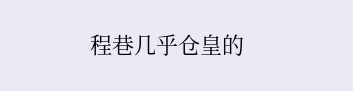程巷几乎仓皇的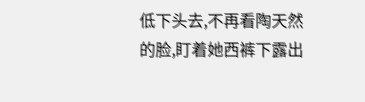低下头去,不再看陶天然的脸,盯着她西裤下露出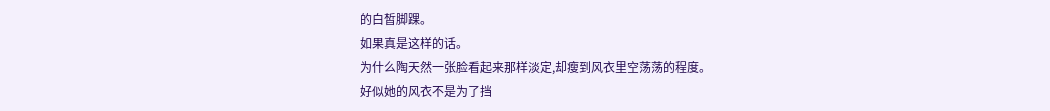的白皙脚踝。
如果真是这样的话。
为什么陶天然一张脸看起来那样淡定,却瘦到风衣里空荡荡的程度。
好似她的风衣不是为了挡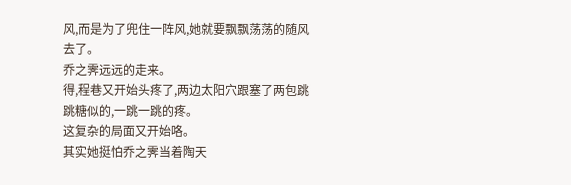风,而是为了兜住一阵风,她就要飘飘荡荡的随风去了。
乔之霁远远的走来。
得,程巷又开始头疼了,两边太阳穴跟塞了两包跳跳糖似的,一跳一跳的疼。
这复杂的局面又开始咯。
其实她挺怕乔之霁当着陶天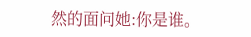然的面问她:你是谁。